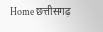Home छत्तीसगढ़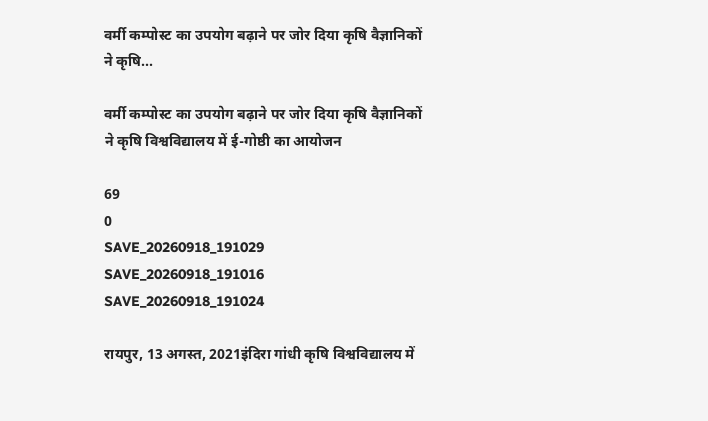वर्मी कम्पोस्ट का उपयोग बढ़ाने पर जोर दिया कृषि वैज्ञानिकों ने कृषि...

वर्मी कम्पोस्ट का उपयोग बढ़ाने पर जोर दिया कृषि वैज्ञानिकों ने कृषि विश्वविद्यालय में ई-गोष्ठी का आयोजन

69
0
SAVE_20260918_191029
SAVE_20260918_191016
SAVE_20260918_191024

रायपुर, 13 अगस्त, 2021इंदिरा गांधी कृषि विश्वविद्यालय में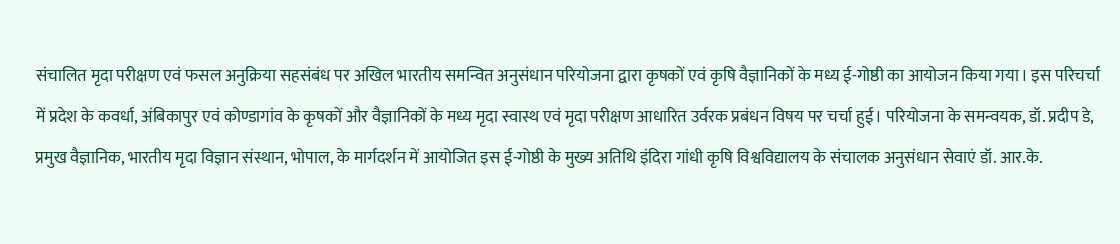संचालित मृदा परीक्षण एवं फसल अनुक्रिया सहसंबंध पर अखिल भारतीय समन्वित अनुसंधान परियोजना द्वारा कृषकों एवं कृषि वैज्ञानिकों के मध्य ई-गोष्ठी का आयोजन किया गया। इस परिचर्चा में प्रदेश के कवर्धा, अंबिकापुर एवं कोण्डागांव के कृषकों और वैज्ञानिकों के मध्य मृदा स्वास्थ एवं मृदा परीक्षण आधारित उर्वरक प्रबंधन विषय पर चर्चा हुई। परियोजना के समन्वयक, डॉ. प्रदीप डे, प्रमुख वैज्ञानिक, भारतीय मृदा विज्ञान संस्थान, भोपाल, के मार्गदर्शन में आयोजित इस ई-गोष्ठी के मुख्य अतिथि इंदिरा गांधी कृषि विश्वविद्यालय के संचालक अनुसंधान सेवाएं डॉ. आर.के.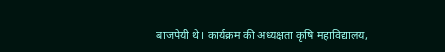बाजपेयी थे। कार्यक्रम की अध्यक्षता कृषि महाविद्यालय,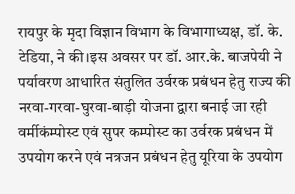रायपुर के मृदा विज्ञान विभाग के विभागाध्यक्ष, डॉ. के. टेडिया, ने की।इस अवसर पर डॉ. आर.के. बाजपेयी ने पर्यावरण आधारित संतुलित उर्वरक प्रबंधन हेतु राज्य की नरवा-गरवा-घुरवा-बाड़ी योजना द्वारा बनाई जा रही वर्मीकंम्पोस्ट एवं सुपर कम्पोस्ट का उर्वरक प्रबंधन में उपयोग करने एवं नत्रजन प्रबंधन हेतु यूरिया के उपयोग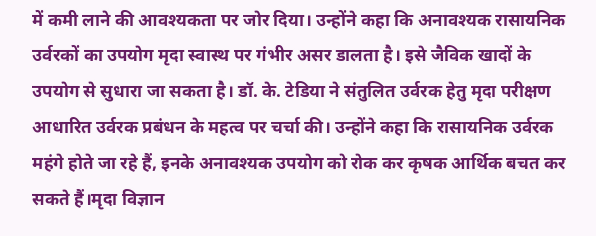में कमी लाने की आवश्यकता पर जोर दिया। उन्होंने कहा कि अनावश्यक रासायनिक उर्वरकों का उपयोग मृदा स्वास्थ पर गंभीर असर डालता है। इसे जैविक खादों के उपयोग से सुधारा जा सकता है। डॉ. के. टेडिया ने संतुलित उर्वरक हेतु मृदा परीक्षण आधारित उर्वरक प्रबंधन के महत्व पर चर्चा की। उन्होंने कहा कि रासायनिक उर्वरक महंगे होते जा रहे हैं, इनके अनावश्यक उपयोग को रोक कर कृषक आर्थिक बचत कर सकते हैं।मृदा विज्ञान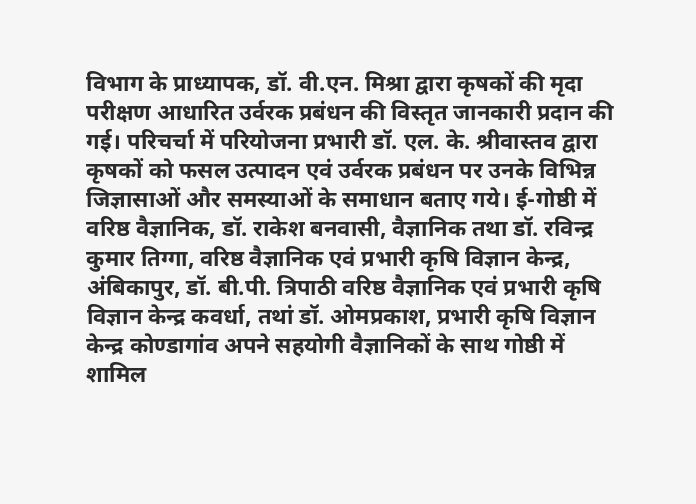विभाग के प्राध्यापक, डॉ. वी.एन. मिश्रा द्वारा कृषकों की मृदा परीक्षण आधारित उर्वरक प्रबंधन की विस्तृत जानकारी प्रदान की गई। परिचर्चा में परियोजना प्रभारी डॉ. एल. के. श्रीवास्तव द्वारा कृषकों को फसल उत्पादन एवं उर्वरक प्रबंधन पर उनके विभिन्न जिज्ञासाओं और समस्याओं के समाधान बताए गये। ई-गोष्ठी में वरिष्ठ वैज्ञानिक, डॉ. राकेश बनवासी, वैज्ञानिक तथा डॉ. रविन्द्र कुमार तिग्गा, वरिष्ठ वैज्ञानिक एवं प्रभारी कृषि विज्ञान केन्द्र, अंबिकापुर, डॉ. बी.पी. त्रिपाठी वरिष्ठ वैज्ञानिक एवं प्रभारी कृषि विज्ञान केन्द्र कवर्धा, तथां डॉ. ओमप्रकाश, प्रभारी कृषि विज्ञान केन्द्र कोण्डागांव अपने सहयोगी वैज्ञानिकों के साथ गोष्ठी में शामिल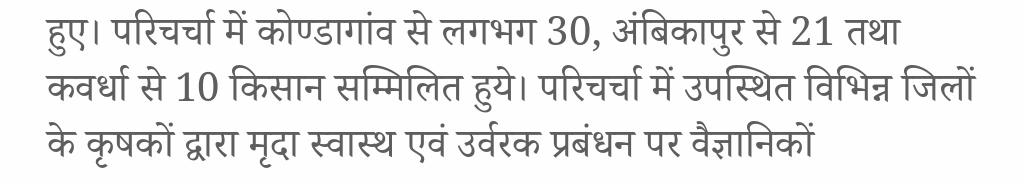हुए। परिचर्चा में कोण्डागांव से लगभग 30, अंबिकापुर से 21 तथा कवर्धा से 10 किसान सम्मिलित हुये। परिचर्चा में उपस्थित विभिन्न जिलों के कृषकों द्वारा मृदा स्वास्थ एवं उर्वरक प्रबंधन पर वैज्ञानिकों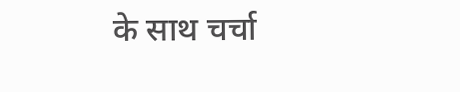के साथ चर्चा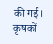की गई। कृषकों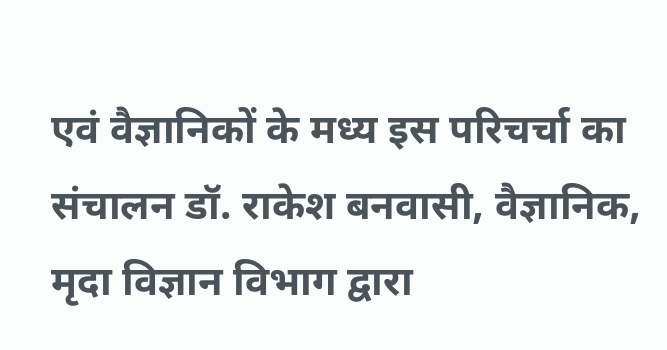एवं वैज्ञानिकों के मध्य इस परिचर्चा का संचालन डॉ. राकेश बनवासी, वैज्ञानिक, मृदा विज्ञान विभाग द्वारा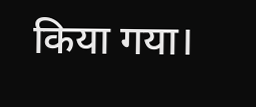किया गया।